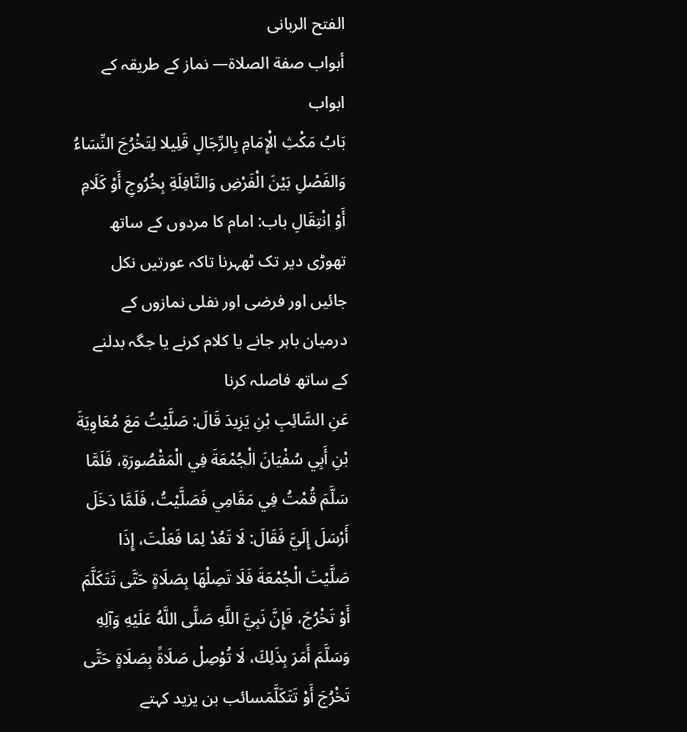الفتح الربانی
أبواب صفة الصلاة— نماز کے طریقہ کے ابواب
بَابُ مَكْثِ الْإِمَامِ بِالرِّجَالِ قَلِيلا لِتَخْرُجَ النِّسَاءُ وَالفَصْلِ بَيْنَ الْفَرْضِ وَالنَّافِلَةِ بِخُرُوجِ أَوْ كَلَامِ أَوْ انْتِقَالِ باب: امام کا مردوں کے ساتھ تھوڑی دیر تک ٹھہرنا تاکہ عورتیں نکل جائیں اور فرضی اور نفلی نمازوں کے درمیان باہر جانے یا کلام کرنے یا جگہ بدلنے کے ساتھ فاصلہ کرنا
عَنِ السَّائِبِ بْنِ يَزِيدَ قَالَ: صَلَّيْتُ مَعَ مُعَاوِيَةَ بْنِ أَبِي سُفْيَانَ الْجُمْعَةَ فِي الْمَقْصُورَةِ، فَلَمَّا سَلَّمَ قُمْتُ فِي مَقَامِي فَصَلَّيْتُ، فَلَمَّا دَخَلَ أَرْسَلَ إِلَيَّ فَقَالَ: لَا تَعُدْ لِمَا فَعَلْتَ، إِذَا صَلَّيْتَ الْجُمْعَةَ فَلَا تَصِلْهَا بِصَلَاةٍ حَتَّى تَتَكَلَّمَ أَوْ تَخْرُجَ، فَإِنَّ نَبِيَّ اللَّهِ صَلَّى اللَّهُ عَلَيْهِ وَآلِهِ وَسَلَّمَ أَمَرَ بِذَلِكَ، لَا تُوْصِلْ صَلَاةً بِصَلَاةٍ حَتَّى تَخْرُجَ أَوْ تَتَكَلَّمَسائب بن یزید کہتے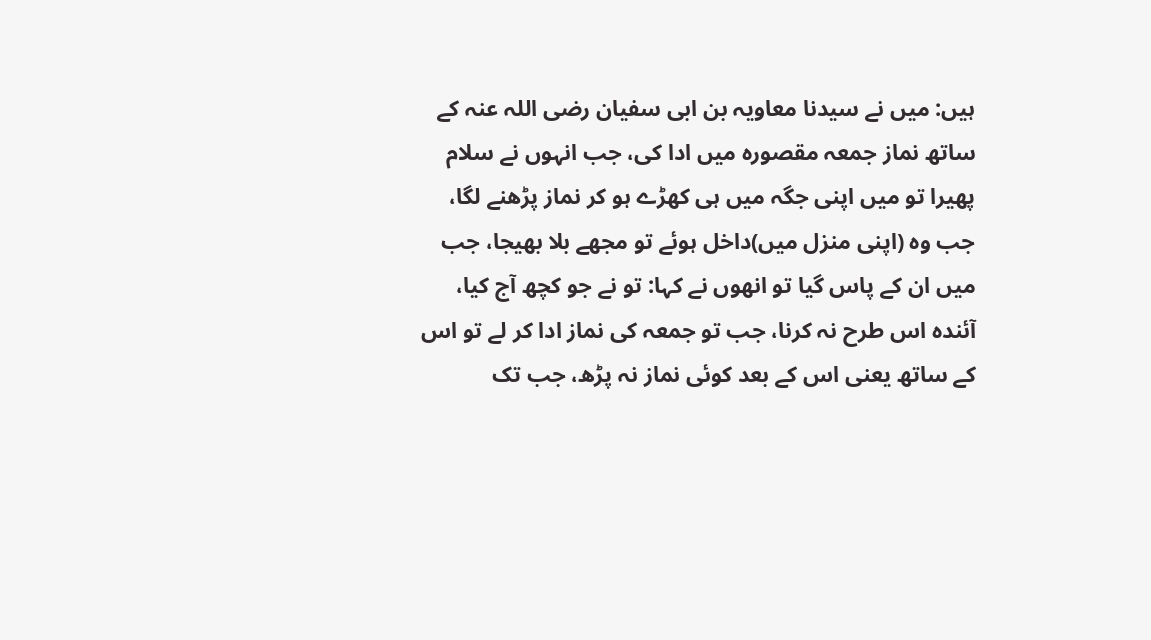ہیں: میں نے سیدنا معاویہ بن ابی سفیان رضی اللہ عنہ کے ساتھ نماز جمعہ مقصورہ میں ادا کی، جب انہوں نے سلام پھیرا تو میں اپنی جگہ میں ہی کھڑے ہو کر نماز پڑھنے لگا، جب وہ (اپنی منزل میں)داخل ہوئے تو مجھے بلا بھیجا، جب میں ان کے پاس گیا تو انھوں نے کہا: تو نے جو کچھ آج کیا، آئندہ اس طرح نہ کرنا، جب تو جمعہ کی نماز ادا کر لے تو اس کے ساتھ یعنی اس کے بعد کوئی نماز نہ پڑھ، جب تک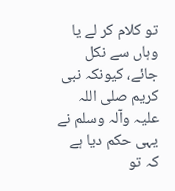تو کلام کر لے یا وہاں سے نکل جائے، کیونکہ نبی کریم صلی اللہ علیہ وآلہ وسلم نے یہی حکم دیا ہے کہ تو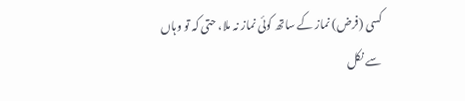کسی (فرض) نماز کے ساتھ کوئی نماز نہ ملا، حتی کہ تو وہاں سے نکل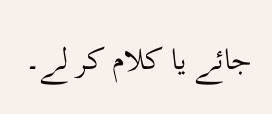جائے یا کلام کر لے۔